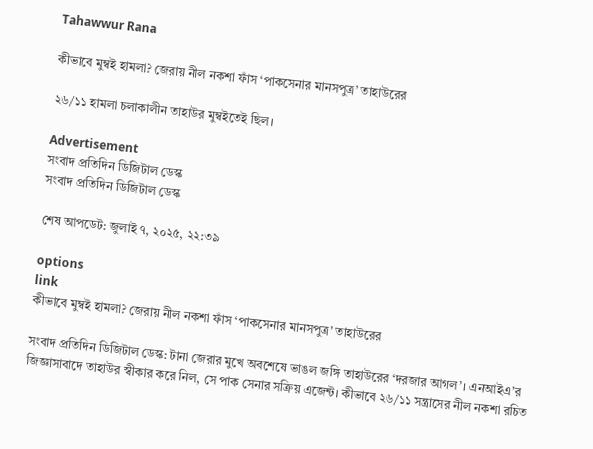Tahawwur Rana

কীভাবে মুম্বই হামলা? জেরায় নীল নকশা ফাঁস ‘পাকসেনার মানসপুত্র’ তাহাউরের

২৬/১১ হামলা চলাকালীন তাহাউর মুম্বইতেই ছিল।

Advertisement
সংবাদ প্রতিদিন ডিজিটাল ডেস্ক
সংবাদ প্রতিদিন ডিজিটাল ডেস্ক

শেষ আপডেট: জুলাই ৭, ২০২৫, ২২:৩৯

options
link
কীভাবে মুম্বই হামলা? জেরায় নীল নকশা ফাঁস ‘পাকসেনার মানসপুত্র’ তাহাউরের

সংবাদ প্রতিদিন ডিজিটাল ডেস্ক: টানা জেরার মুখে অবশেষে ভাঙল জঙ্গি তাহাউরের ‘দরজার আগল’। এনআইএ’র জিজ্ঞাসাবাদে তাহাউর স্বীকার করে নিল, সে পাক সেনার সক্রিয় এজেন্ট। কীভাবে ২৬/১১ সন্ত্রাসের নীল নকশা রচিত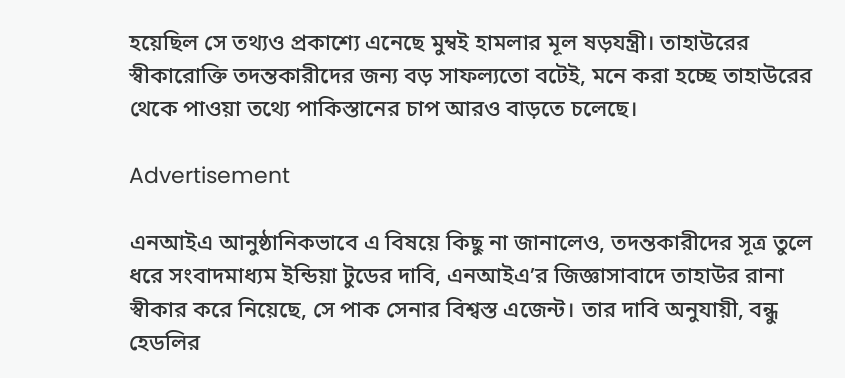হয়েছিল সে তথ্যও প্রকাশ্যে এনেছে মুম্বই হামলার মূল ষড়যন্ত্রী। তাহাউরের স্বীকারোক্তি তদন্তকারীদের জন্য বড় সাফল্যতো বটেই, মনে করা হচ্ছে তাহাউরের থেকে পাওয়া তথ্যে পাকিস্তানের চাপ আরও বাড়তে চলেছে।

Advertisement

এনআইএ আনুষ্ঠানিকভাবে এ বিষয়ে কিছু না জানালেও, তদন্তকারীদের সূত্র তুলে ধরে সংবাদমাধ্যম ইন্ডিয়া টুডের দাবি, এনআইএ’র জিজ্ঞাসাবাদে তাহাউর রানা স্বীকার করে নিয়েছে, সে পাক সেনার বিশ্বস্ত এজেন্ট। তার দাবি অনুযায়ী, বন্ধু হেডলির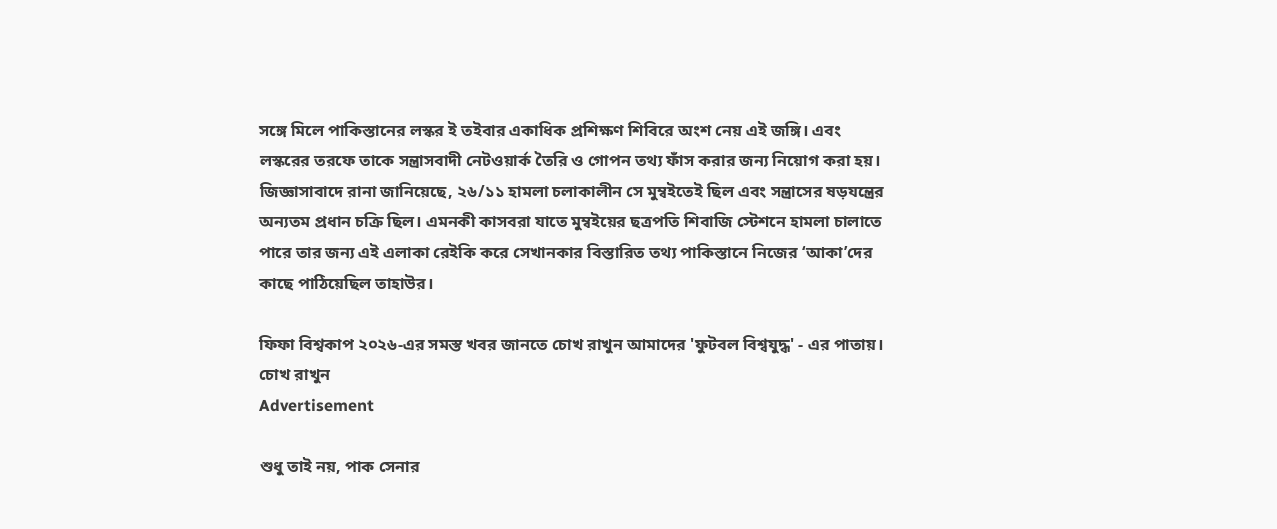সঙ্গে মিলে পাকিস্তানের লস্কর ই তইবার একাধিক প্রশিক্ষণ শিবিরে অংশ নেয় এই জঙ্গি। এবং লস্করের তরফে তাকে সন্ত্রাসবাদী নেটওয়ার্ক তৈরি ও গোপন তথ্য ফাঁস করার জন্য নিয়োগ করা হয়। জিজ্ঞাসাবাদে রানা জানিয়েছে, ২৬/১১ হামলা চলাকালীন সে মুম্বইতেই ছিল এবং সন্ত্রাসের ষড়যন্ত্রের অন্যতম প্রধান চক্রি ছিল। এমনকী কাসবরা যাতে মুম্বইয়ের ছত্রপতি শিবাজি স্টেশনে হামলা চালাতে পারে তার জন্য এই এলাকা রেইকি করে সেখানকার বিস্তারিত তথ্য পাকিস্তানে নিজের ‘আকা’দের কাছে পাঠিয়েছিল তাহাউর।

ফিফা বিশ্বকাপ ২০২৬-এর সমস্ত খবর জানতে চোখ রাখুন আমাদের 'ফুটবল বিশ্বযুদ্ধ' - এর পাতায়।
চোখ রাখুন
Advertisement

শুধু তাই নয়, পাক সেনার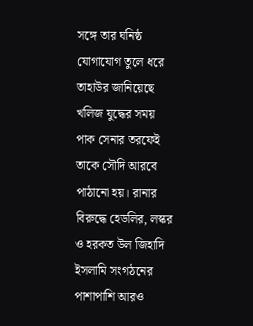সঙ্গে তার ঘনিষ্ঠ যোগাযোগ তুলে ধরে তাহাউর জানিয়েছে খলিজ যুদ্ধের সময় পাক সেনার তরফেই তাকে সৌদি আরবে পাঠানো হয়। রানার বিরুদ্ধে হেডলির, লস্কর ও হরকত উল জিহাদি ইসলামি সংগঠনের পাশাপাশি আরও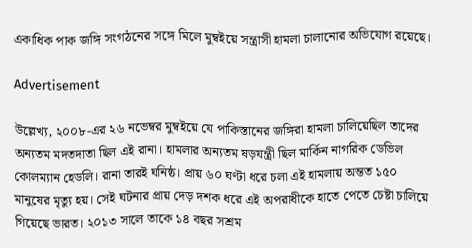একাধিক পাক জঙ্গি সংগঠনের সঙ্গে মিলে মুম্বইয়ে সন্ত্রাসী হামলা চালানোর অভিযোগ রয়েছে।

Advertisement

উল্লেখ্য, ২০০৮-এর ২৬ নভেম্বর মুম্বইয়ে যে পাকিস্তানের জঙ্গিরা হামলা চালিয়েছিল তাদের অন্যতম মদতদাতা ছিল এই রানা। হামলার অন্যতম ষড়যন্ত্রী ছিল মার্কিন নাগরিক ডেভিল কোলম্যান হেডলি। রানা তারই ঘনিষ্ঠ। প্রায় ৬০ ঘণ্টা ধরে চলা এই হামলায় অন্তত ১৫০ মানুষের মৃত্যু হয়। সেই ঘটনার প্রায় দেড় দশক ধরে এই অপরাধীকে হাতে পেতে চেষ্টা চালিয়ে গিয়েছে ভারত। ২০১৩ সালে তাকে ১৪ বছর সশ্রম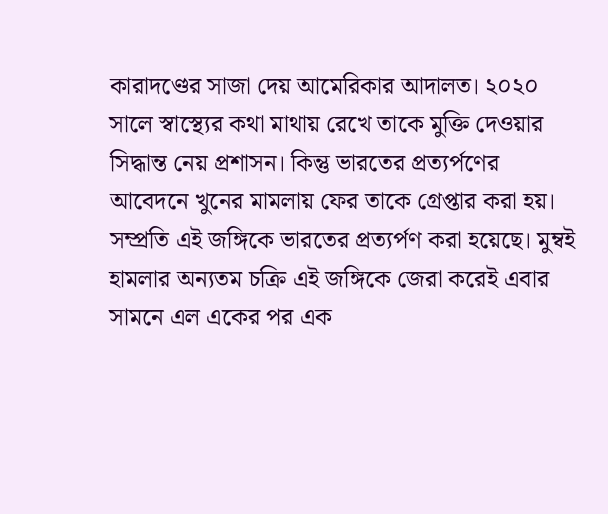কারাদণ্ডের সাজা দেয় আমেরিকার আদালত। ২০২০ সালে স্বাস্থ্যের কথা মাথায় রেখে তাকে মুক্তি দেওয়ার সিদ্ধান্ত নেয় প্রশাসন। কিন্তু ভারতের প্রত্যর্পণের আবেদনে খুনের মামলায় ফের তাকে গ্রেপ্তার করা হয়। সম্প্রতি এই জঙ্গিকে ভারতের প্রত্যর্পণ করা হয়েছে। মুম্বই হামলার অন্যতম চক্রি এই জঙ্গিকে জেরা করেই এবার সামনে এল একের পর এক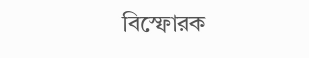বিস্ফোরক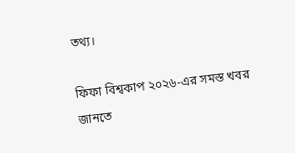তথ্য।

ফিফা বিশ্বকাপ ২০২৬-এর সমস্ত খবর জানতে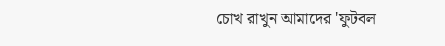চোখ রাখুন আমাদের 'ফুটবল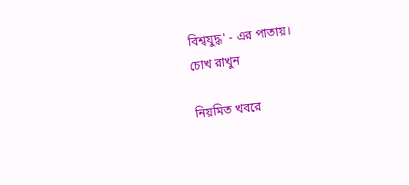বিশ্বযুদ্ধ' - এর পাতায়।
চোখ রাখুন

নিয়মিত খবরে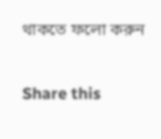থাকতে ফলো করুন

Share this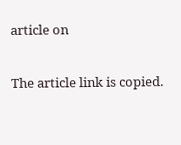article on

The article link is copied.